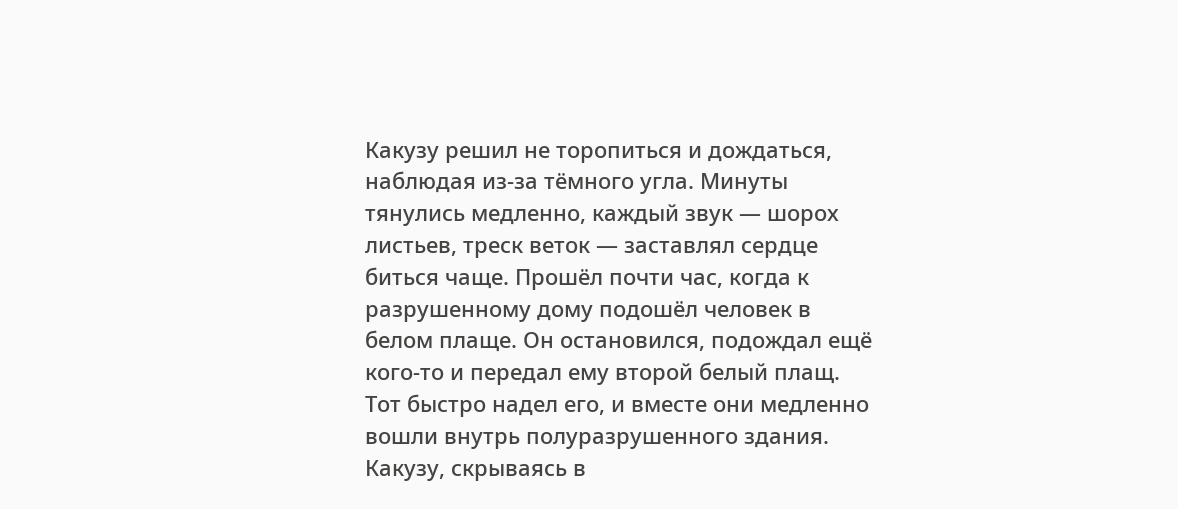Какузу решил не торопиться и дождаться, наблюдая из-за тёмного угла. Минуты тянулись медленно, каждый звук — шорох листьев, треск веток — заставлял сердце биться чаще. Прошёл почти час, когда к разрушенному дому подошёл человек в белом плаще. Он остановился, подождал ещё кого-то и передал ему второй белый плащ. Тот быстро надел его, и вместе они медленно вошли внутрь полуразрушенного здания. Какузу, скрываясь в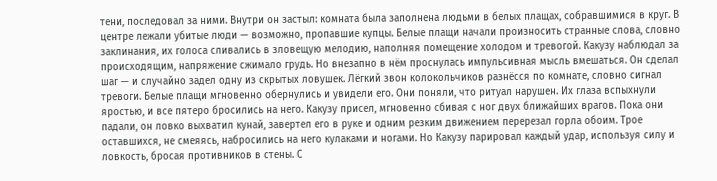тени, последовал за ними. Внутри он застыл: комната была заполнена людьми в белых плащах, собравшимися в круг. В центре лежали убитые люди — возможно, пропавшие купцы. Белые плащи начали произносить странные слова, словно заклинания, их голоса сливались в зловещую мелодию, наполняя помещение холодом и тревогой. Какузу наблюдал за происходящим, напряжение сжимало грудь. Но внезапно в нём проснулась импульсивная мысль вмешаться. Он сделал шаг — и случайно задел одну из скрытых ловушек. Лёгкий звон колокольчиков разнёсся по комнате, словно сигнал тревоги. Белые плащи мгновенно обернулись и увидели его. Они поняли, что ритуал нарушен. Их глаза вспыхнули яростью, и все пятеро бросились на него. Какузу присел, мгновенно сбивая с ног двух ближайших врагов. Пока они падали, он ловко выхватил кунай, завертел его в руке и одним резким движением перерезал горла обоим. Трое оставшихся, не смеяясь, набросились на него кулаками и ногами. Но Какузу парировал каждый удар, используя силу и ловкость, бросая противников в стены. С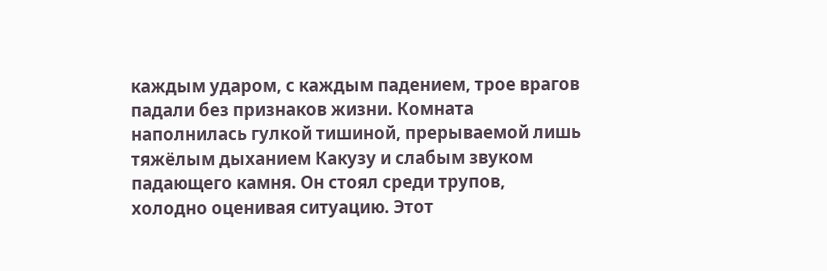каждым ударом, с каждым падением, трое врагов падали без признаков жизни. Комната наполнилась гулкой тишиной, прерываемой лишь тяжёлым дыханием Какузу и слабым звуком падающего камня. Он стоял среди трупов, холодно оценивая ситуацию. Этот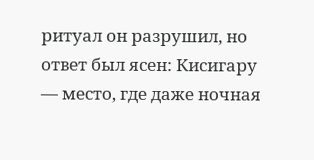ритуал он разрушил, но ответ был ясен: Кисигару — место, где даже ночная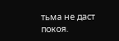тьма не даст покоя.